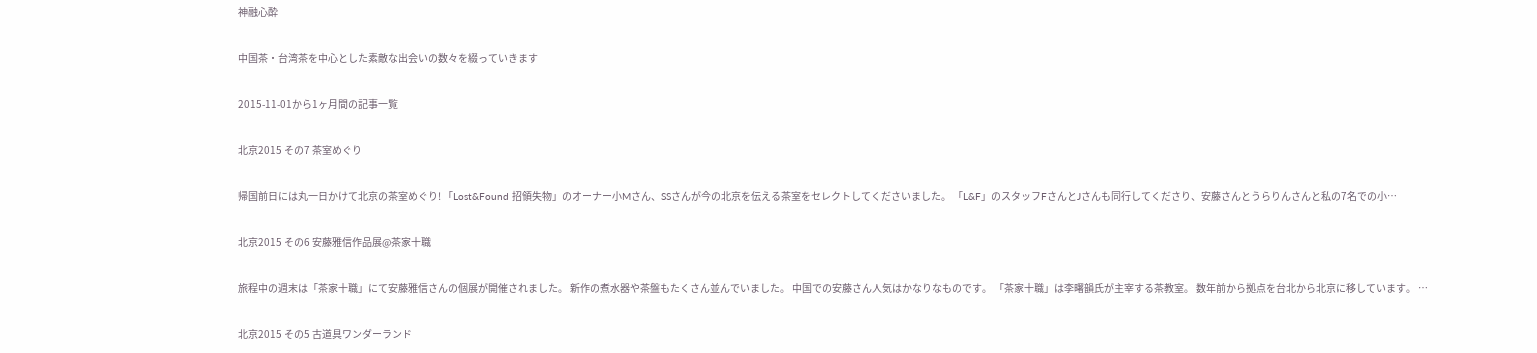神融心酔

中国茶・台湾茶を中心とした素敵な出会いの数々を綴っていきます

2015-11-01から1ヶ月間の記事一覧

北京2015 その7 茶室めぐり

帰国前日には丸一日かけて北京の茶室めぐり! 「Lost&Found 招領失物」のオーナー小Mさん、SSさんが今の北京を伝える茶室をセレクトしてくださいました。 「L&F」のスタッフFさんとJさんも同行してくださり、安藤さんとうらりんさんと私の7名での小…

北京2015 その6 安藤雅信作品展@茶家十職

旅程中の週末は「茶家十職」にて安藤雅信さんの個展が開催されました。 新作の煮水器や茶盤もたくさん並んでいました。 中国での安藤さん人気はかなりなものです。 「茶家十職」は李曙韻氏が主宰する茶教室。 数年前から拠点を台北から北京に移しています。 …

北京2015 その5 古道具ワンダーランド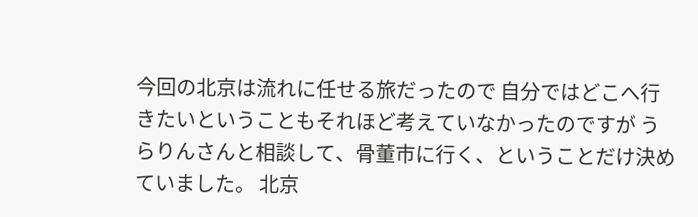今回の北京は流れに任せる旅だったので 自分ではどこへ行きたいということもそれほど考えていなかったのですが うらりんさんと相談して、骨董市に行く、ということだけ決めていました。 北京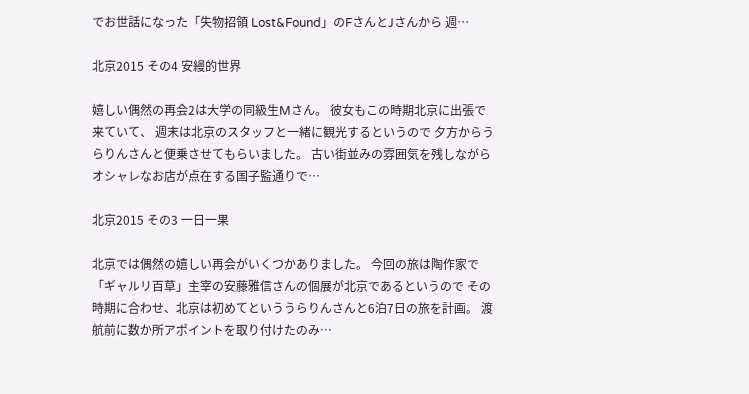でお世話になった「失物招領 Lost&Found」のFさんとJさんから 週…

北京2015 その4 安縵的世界

嬉しい偶然の再会2は大学の同級生Mさん。 彼女もこの時期北京に出張で来ていて、 週末は北京のスタッフと一緒に観光するというので 夕方からうらりんさんと便乗させてもらいました。 古い街並みの雰囲気を残しながらオシャレなお店が点在する国子監通りで…

北京2015 その3 一日一果

北京では偶然の嬉しい再会がいくつかありました。 今回の旅は陶作家で「ギャルリ百草」主宰の安藤雅信さんの個展が北京であるというので その時期に合わせ、北京は初めてといううらりんさんと6泊7日の旅を計画。 渡航前に数か所アポイントを取り付けたのみ…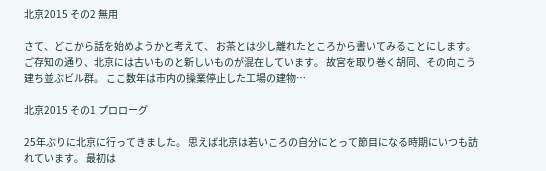北京2015 その2 無用

さて、どこから話を始めようかと考えて、 お茶とは少し離れたところから書いてみることにします。 ご存知の通り、北京には古いものと新しいものが混在しています。 故宮を取り巻く胡同、その向こう建ち並ぶビル群。 ここ数年は市内の操業停止した工場の建物…

北京2015 その1 プロローグ

25年ぶりに北京に行ってきました。 思えば北京は若いころの自分にとって節目になる時期にいつも訪れています。 最初は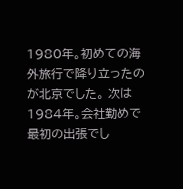1980年。初めての海外旅行で降り立ったのが北京でした。 次は1984年。会社勤めで最初の出張でし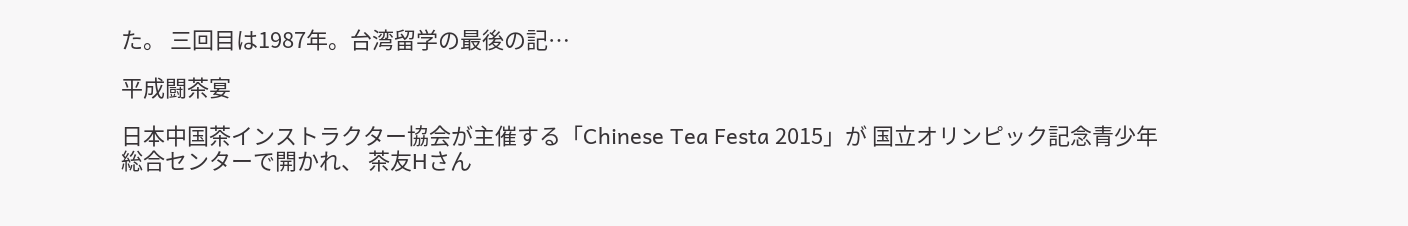た。 三回目は1987年。台湾留学の最後の記…

平成闘茶宴

日本中国茶インストラクター協会が主催する「Chinese Tea Festa 2015」が 国立オリンピック記念青少年総合センターで開かれ、 茶友Hさん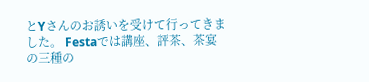とYさんのお誘いを受けて行ってきました。 Festaでは講座、評茶、茶宴の三種の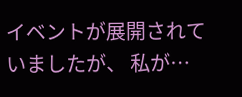イベントが展開されていましたが、 私が…